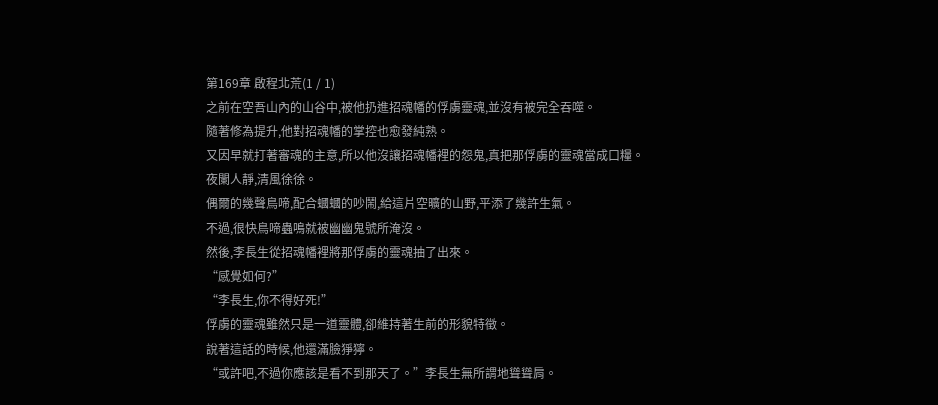第169章 啟程北荒(1 / 1)
之前在空吾山內的山谷中,被他扔進招魂幡的俘虜靈魂,並沒有被完全吞噬。
隨著修為提升,他對招魂幡的掌控也愈發純熟。
又因早就打著審魂的主意,所以他沒讓招魂幡裡的怨鬼,真把那俘虜的靈魂當成口糧。
夜闌人靜,清風徐徐。
偶爾的幾聲鳥啼,配合蟈蟈的吵鬧,給這片空曠的山野,平添了幾許生氣。
不過,很快鳥啼蟲鳴就被幽幽鬼號所淹沒。
然後,李長生從招魂幡裡將那俘虜的靈魂抽了出來。
“感覺如何?”
“李長生,你不得好死!”
俘虜的靈魂雖然只是一道靈體,卻維持著生前的形貌特徵。
說著這話的時候,他還滿臉猙獰。
“或許吧,不過你應該是看不到那天了。”李長生無所謂地聳聳肩。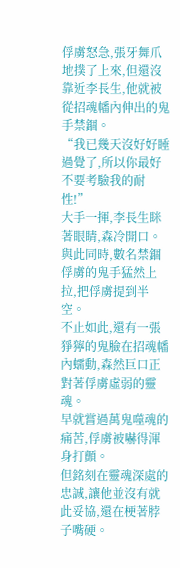俘虜怒急,張牙舞爪地撲了上來,但還沒靠近李長生,他就被從招魂幡內伸出的鬼手禁錮。
“我已幾天沒好好睡過覺了,所以你最好不要考驗我的耐性!”
大手一揮,李長生眯著眼睛,森冷開口。
與此同時,數名禁錮俘虜的鬼手猛然上拉,把俘虜提到半空。
不止如此,還有一張猙獰的鬼臉在招魂幡內蠕動,森然巨口正對著俘虜虛弱的靈魂。
早就嘗過萬鬼噬魂的痛苦,俘虜被嚇得渾身打顫。
但銘刻在靈魂深處的忠誠,讓他並沒有就此妥協,還在梗著脖子嘴硬。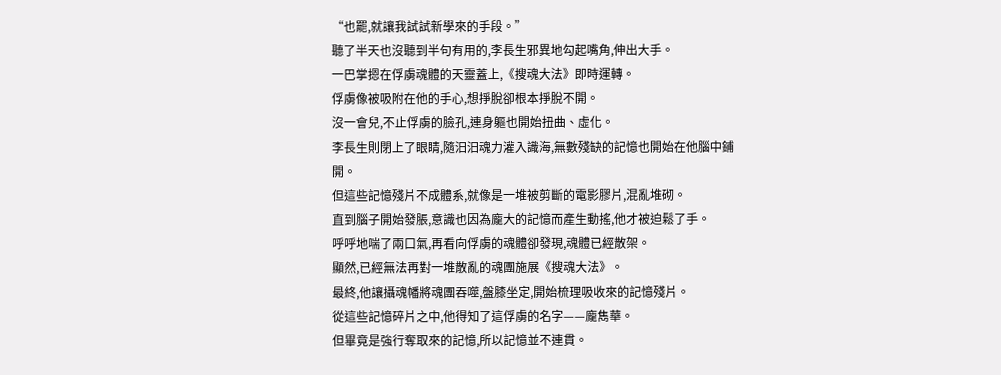“也罷,就讓我試試新學來的手段。”
聽了半天也沒聽到半句有用的,李長生邪異地勾起嘴角,伸出大手。
一巴掌摁在俘虜魂體的天靈蓋上,《搜魂大法》即時運轉。
俘虜像被吸附在他的手心,想掙脫卻根本掙脫不開。
沒一會兒,不止俘虜的臉孔,連身軀也開始扭曲、虛化。
李長生則閉上了眼睛,隨汩汩魂力灌入識海,無數殘缺的記憶也開始在他腦中鋪開。
但這些記憶殘片不成體系,就像是一堆被剪斷的電影膠片,混亂堆砌。
直到腦子開始發脹,意識也因為龐大的記憶而產生動搖,他才被迫鬆了手。
呼呼地喘了兩口氣,再看向俘虜的魂體卻發現,魂體已經散架。
顯然,已經無法再對一堆散亂的魂團施展《搜魂大法》。
最終,他讓攝魂幡將魂團吞噬,盤膝坐定,開始梳理吸收來的記憶殘片。
從這些記憶碎片之中,他得知了這俘虜的名字——龐雋華。
但畢竟是強行奪取來的記憶,所以記憶並不連貫。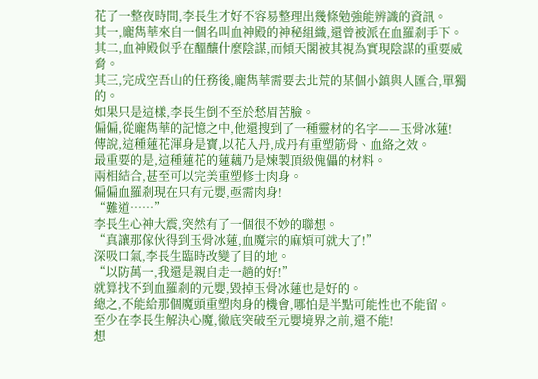花了一整夜時間,李長生才好不容易整理出幾條勉強能辨識的資訊。
其一,龐雋華來自一個名叫血神殿的神秘組織,還曾被派在血羅剎手下。
其二,血神殿似乎在醞釀什麼陰謀,而傾天閣被其視為實現陰謀的重要威脅。
其三,完成空吾山的任務後,龐雋華需要去北荒的某個小鎮與人匯合,單獨的。
如果只是這樣,李長生倒不至於愁眉苦臉。
偏偏,從龐雋華的記憶之中,他還搜到了一種靈材的名字——玉骨冰蓮!
傳說,這種蓮花渾身是寶,以花入丹,成丹有重塑筋骨、血絡之效。
最重要的是,這種蓮花的蓮藕乃是煉製頂級傀儡的材料。
兩相結合,甚至可以完美重塑修士肉身。
偏偏血羅剎現在只有元嬰,亟需肉身!
“難道……”
李長生心神大震,突然有了一個很不妙的聯想。
“真讓那傢伙得到玉骨冰蓮,血魔宗的麻煩可就大了!”
深吸口氣,李長生臨時改變了目的地。
“以防萬一,我還是親自走一趟的好!”
就算找不到血羅剎的元嬰,毀掉玉骨冰蓮也是好的。
總之,不能給那個魔頭重塑肉身的機會,哪怕是半點可能性也不能留。
至少在李長生解決心魔,徹底突破至元嬰境界之前,還不能!
想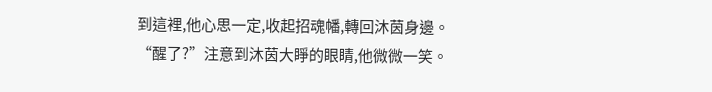到這裡,他心思一定,收起招魂幡,轉回沐茵身邊。
“醒了?”注意到沐茵大睜的眼睛,他微微一笑。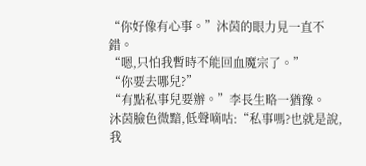“你好像有心事。”沐茵的眼力見一直不錯。
“嗯,只怕我暫時不能回血魔宗了。”
“你要去哪兒?”
“有點私事兒要辦。”李長生略一猶豫。
沐茵臉色微黯,低聲嘀咕:“私事嗎?也就是說,我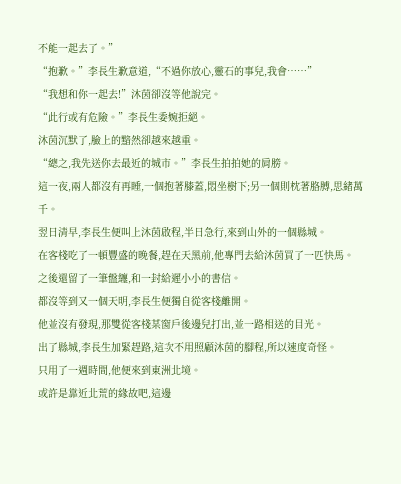不能一起去了。”
“抱歉。”李長生歉意道,“不過你放心,靈石的事兒,我會……”
“我想和你一起去!”沐茵卻沒等他說完。
“此行或有危險。”李長生委婉拒絕。
沐茵沉默了,臉上的黯然卻越來越重。
“總之,我先送你去最近的城市。”李長生拍拍她的肩膀。
這一夜,兩人都沒有再睡,一個抱著膝蓋,悶坐樹下;另一個則枕著胳膊,思緒萬千。
翌日清早,李長生便叫上沐茵啟程,半日急行,來到山外的一個縣城。
在客棧吃了一頓豐盛的晚餐,趕在天黑前,他專門去給沐茵買了一匹快馬。
之後還留了一筆盤纏,和一封給遲小小的書信。
都沒等到又一個天明,李長生便獨自從客棧離開。
他並沒有發現,那雙從客棧某窗戶後邊兒打出,並一路相送的目光。
出了縣城,李長生加緊趕路,這次不用照顧沐茵的腳程,所以速度奇怪。
只用了一週時間,他便來到東洲北境。
或許是靠近北荒的緣故吧,這邊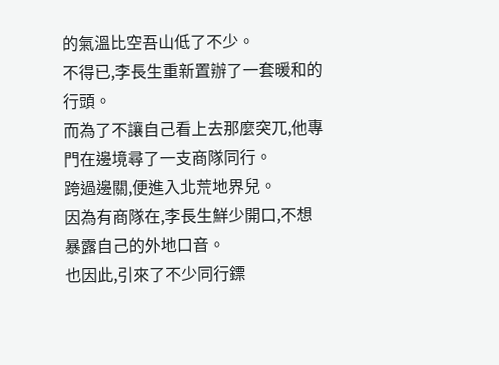的氣溫比空吾山低了不少。
不得已,李長生重新置辦了一套暖和的行頭。
而為了不讓自己看上去那麼突兀,他專門在邊境尋了一支商隊同行。
跨過邊關,便進入北荒地界兒。
因為有商隊在,李長生鮮少開口,不想暴露自己的外地口音。
也因此,引來了不少同行鏢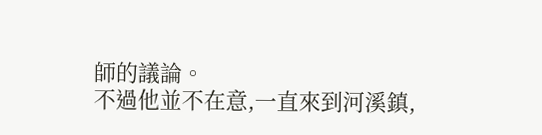師的議論。
不過他並不在意,一直來到河溪鎮,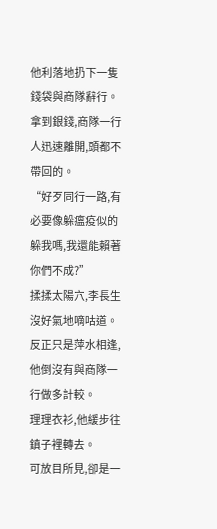他利落地扔下一隻錢袋與商隊辭行。
拿到銀錢,商隊一行人迅速離開,頭都不帶回的。
“好歹同行一路,有必要像躲瘟疫似的躲我嗎,我還能賴著你們不成?”
揉揉太陽穴,李長生沒好氣地嘀咕道。
反正只是萍水相逢,他倒沒有與商隊一行做多計較。
理理衣衫,他緩步往鎮子裡轉去。
可放目所見,卻是一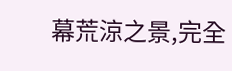幕荒涼之景,完全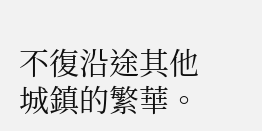不復沿途其他城鎮的繁華。